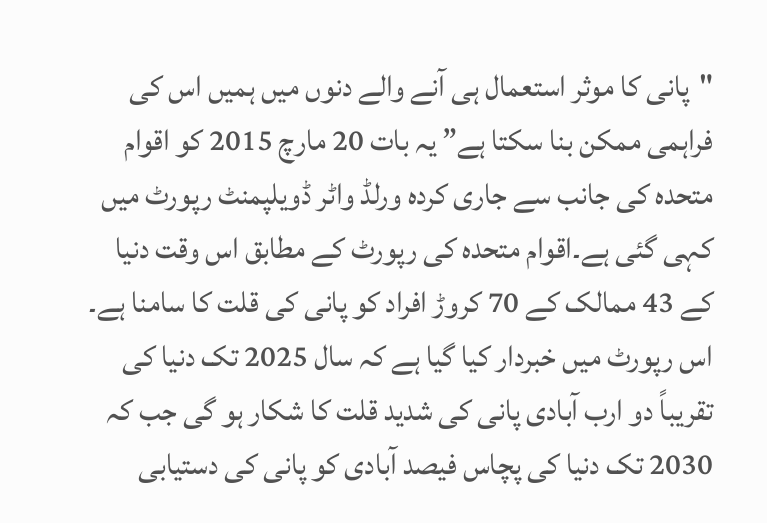"پانی کا موثر استعمال ہی آنے والے دنوں میں ہمیں اس کی فراہمی ممکن بنا سکتا ہے” یہ بات 20 مارچ 2015 کو اقوام متحدہ کی جانب سے جاری کردہ ورلڈ واٹر ڈویلپمنٹ رپورٹ میں کہی گئی ہے۔اقوام متحدہ کی رپورٹ کے مطابق اس وقت دنیا کے 43 ممالک کے 70 کروڑ افراد کو پانی کی قلت کا سامنا ہے۔ اس رپورٹ میں خبردار کیا گیا ہے کہ سال 2025 تک دنیا کی تقریباً دو ارب آبادی پانی کی شدید قلت کا شکار ہو گی جب کہ 2030 تک دنیا کی پچاس فیصد آبادی کو پانی کی دستیابی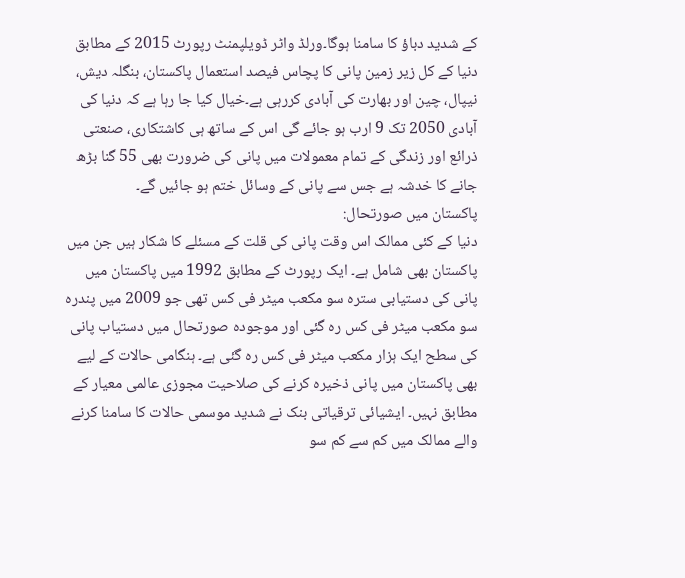کے شدید دباؤ کا سامنا ہوگا۔ورلڈ واٹر ڈویلپمنٹ رپورٹ 2015 کے مطابق دنیا کے کل زیر زمین پانی کا پچاس فیصد استعمال پاکستان، بنگلہ دیش، نیپال، چین اور بھارت کی آبادی کررہی ہے۔خیال کیا جا رہا ہے کہ دنیا کی آبادی 2050 تک 9 ارب ہو جائے گی اس کے ساتھ ہی کاشتکاری، صنعتی ذرائع اور زندگی کے تمام معمولات میں پانی کی ضرورت بھی 55 گنا بڑھ جانے کا خدشہ ہے جس سے پانی کے وسائل ختم ہو جائیں گے۔
پاکستان میں صورتحال:
دنیا کے کئی ممالک اس وقت پانی کی قلت کے مسئلے کا شکار ہیں جن میں پاکستان بھی شامل ہے۔ ایک رپورٹ کے مطابق 1992 میں پاکستان میں پانی کی دستیابی سترہ سو مکعب میٹر فی کس تھی جو 2009 میں پندرہ سو مکعب میٹر فی کس رہ گئی اور موجودہ صورتحال میں دستیاب پانی کی سطح ایک ہزار مکعب میٹر فی کس رہ گئی ہے۔ ہنگامی حالات کے لیے بھی پاکستان میں پانی ذخیرہ کرنے کی صلاحیت مجوزی عالمی معیار کے مطابق نہیں۔ ایشیائی ترقیاتی بنک نے شدید موسمی حالات کا سامنا کرنے والے ممالک میں کم سے کم سو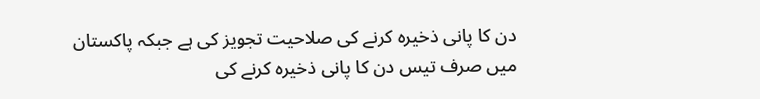دن کا پانی ذخیرہ کرنے کی صلاحیت تجویز کی ہے جبکہ پاکستان میں صرف تیس دن کا پانی ذخیرہ کرنے کی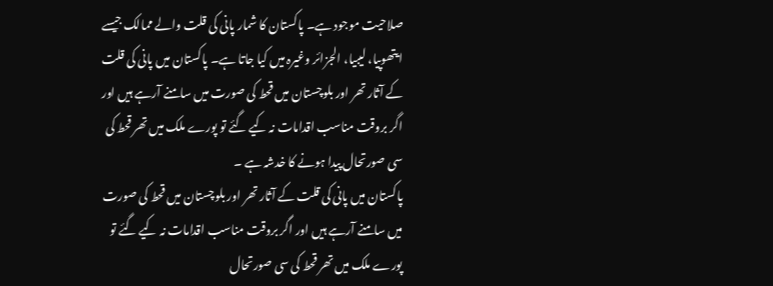صلاحیت موجود ہے۔ پاکستان کا شمار پانی کی قلت والے ممالک جیسے ایتھوپیا، لیبیا، الجزائر وغیرہ میں کیا جاتا ہے۔ پاکستان میں پانی کی قلت کے آثار تھر اور بلوچستان میں قحط کی صورت میں سامنے آرہے ہیں اور اگر بروقت مناسب اقدامات نہ کیے گئے تو پورے ملک میں تھر قحط کی سی صورتحال پیدا ہونے کا خدشہ ہے ۔
پاکستان میں پانی کی قلت کے آثار تھر اور بلوچستان میں قحط کی صورت میں سامنے آرہے ہیں اور اگر بروقت مناسب اقدامات نہ کیے گئے تو پورے ملک میں تھر قحط کی سی صورتحال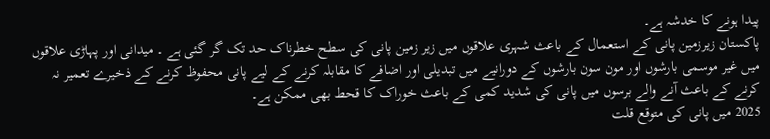پیدا ہونے کا خدشہ ہے۔
پاکستان زیرزمین پانی کے استعمال کے باعث شہری علاقوں میں زیر زمین پانی کی سطح خطرناک حد تک گر گئی ہے ۔ میدانی اور پہاڑی علاقوں میں غیر موسمی بارشوں اور مون سون بارشوں کے دورانیے میں تبدیلی اور اضافے کا مقابلہ کرنے کے لیے پانی محفوظ کرنے کے ذخیرے تعمیر نہ کرنے کے باعث آنے والے برسوں میں پانی کی شدید کمی کے باعث خوراک کا قحط بھی ممکن ہے۔
2025 میں پانی کی متوقع قلت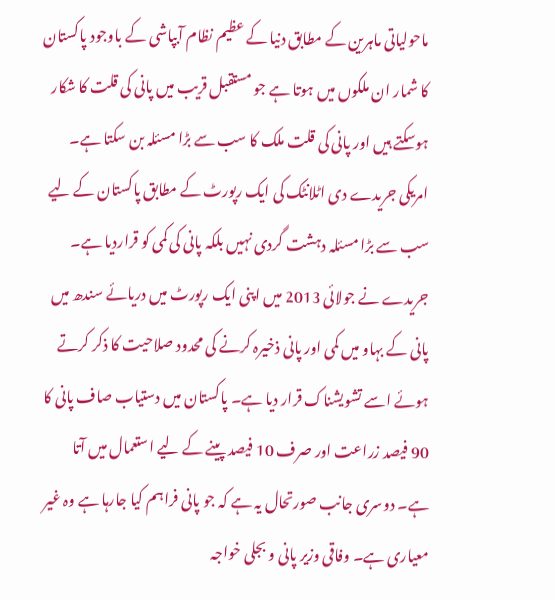ماحولیاتی ماہرین کے مطابق دنیا کے عظیم نظام آبپاشی کے باوجود پاکستان کا شمار ان ملکوں میں ہوتا ہے جو مستقبل قریب میں پانی کی قلت کا شکار ہوسکتے ہیں اور پانی کی قلت ملک کا سب سے بڑا مسئلہ بن سکتا ہے۔ امریکی جریدے دی اٹلانٹک کی ایک رپورٹ کے مطابق پاکستان کے لیے سب سے بڑا مسئلہ دہشت گردی نہیں بلکہ پانی کی کمی کو قراردیا ہے۔ جریدے نے جولائی 2013 میں اپنی ایک رپورٹ میں دریائے سندھ میں پانی کے بہاو میں کمی اور پانی ذخیرہ کرنے کی محدود صلاحیت کا ذکر کرتے ہوئے اسے تشویشناک قرار دیا ہے۔ پاکستان میں دستیاب صاف پانی کا 90 فیصد زراعت اور صرف 10 فیصد پینے کے لیے استعمال میں آتا ہے۔ دوسری جانب صورتحال یہ ہے کہ جو پانی فراہم کیا جارہا ہے وہ غیر معیاری ہے۔ وفاقی وزیر پانی و بجلی خواجہ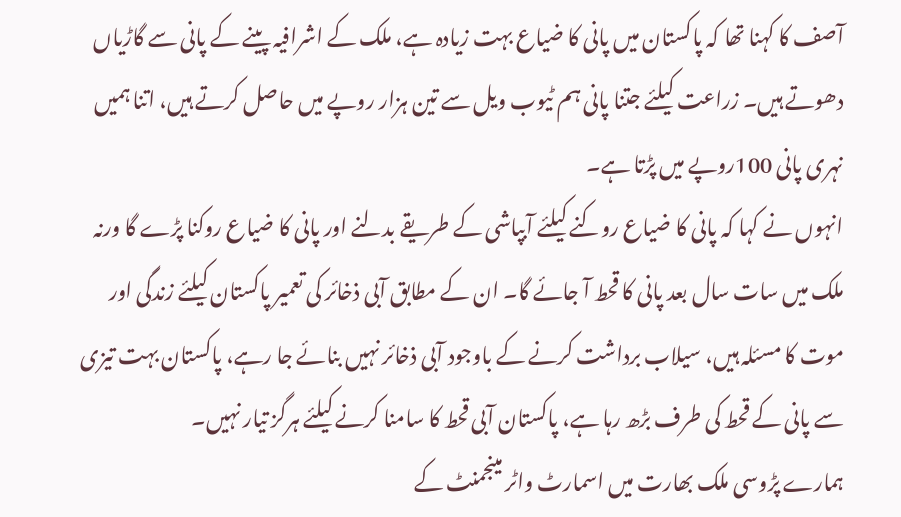آصف کا کہنا تھا کہ پاکستان میں پانی کا ضیاع بہت زیادہ ہے، ملک کے اشرافیہ پینے کے پانی سے گاڑیاں دھوتے ہیں۔ زراعت کیلئے جتنا پانی ہم ٹیوب ویل سے تین ہزار روپے میں حاصل کرتے ہیں، اتنا ہمیں نہری پانی 100روپے میں پڑتا ہے۔
انہوں نے کہا کہ پانی کا ضیاع روکنے کیلئے آبپاشی کے طریقے بدلنے اور پانی کا ضیاع روکنا پڑے گا ورنہ ملک میں سات سال بعد پانی کا قحط آ جائے گا۔ ان کے مطابق آبی ذخائر کی تعمیر پاکستان کیلئے زندگی اور موت کا مسئلہ ہیں، سیلاب برداشت کرنے کے باوجود آبی ذخائر نہیں بنائے جا رہے، پاکستان بہت تیزی سے پانی کے قحط کی طرف بڑھ رہا ہے، پاکستان آبی قحط کا سامنا کرنے کیلئے ہرگز تیار نہیں۔
ہمارے پڑوسی ملک بھارت میں اسمارٹ واٹر مینجمنٹ کے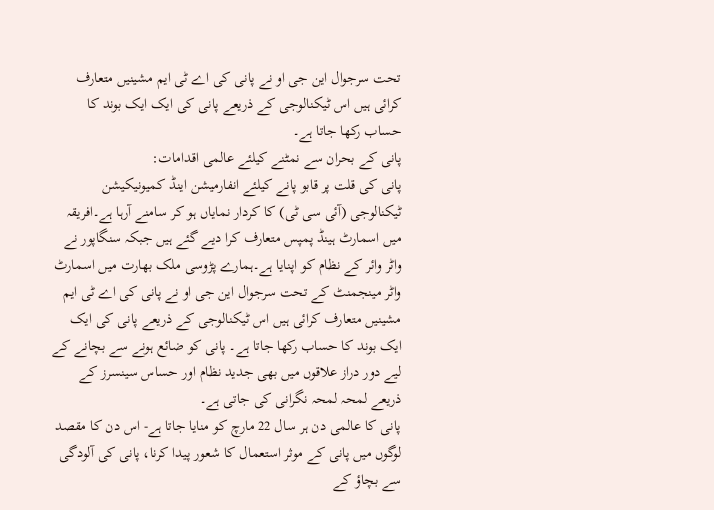تحت سرجوال این جی او نے پانی کی اے ٹی ایم مشینیں متعارف کرائی ہیں اس ٹیکنالوجی کے ذریعے پانی کی ایک ایک بوند کا حساب رکھا جاتا ہے۔
پانی کے بحران سے نمٹنے کیلئے عالمی اقدامات:
پانی کی قلت پر قابو پانے کیلئے انفارمیشن اینڈ کمیونیکیشن ٹیکنالوجی (آئی سی ٹی) کا کردار نمایاں ہو کر سامنے آرہا ہے۔افریقہ میں اسمارٹ ہینڈ پمپس متعارف کرا دیے گئے ہیں جبکہ سنگاپور نے واٹر وائر کے نظام کو اپنایا ہے۔ہمارے پڑوسی ملک بھارت میں اسمارٹ واٹر مینجمنٹ کے تحت سرجوال این جی او نے پانی کی اے ٹی ایم مشینیں متعارف کرائی ہیں اس ٹیکنالوجی کے ذریعے پانی کی ایک ایک بوند کا حساب رکھا جاتا ہے۔ پانی کو ضائع ہونے سے بچانے کے لیے دور دراز علاقوں میں بھی جدید نظام اور حساس سینسرز کے ذریعے لمحہ لمحہ نگرانی کی جاتی ہے۔
پانی کا عالمی دن ہر سال 22 مارچ کو منایا جاتا ہے- اس دن کا مقصد لوگوں میں پانی کے موثر استعمال کا شعور پیدا کرنا، پانی کی آلودگی سے بچاؤ کے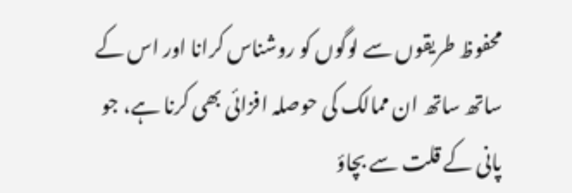محفوظ طریقوں سے لوگوں کو روشناس کرانا اور اس کے ساتھ ساتھ ان ممالک کی حوصلہ افزائی بھی کرنا ہے، جو پانی کے قلت سے بچاؤ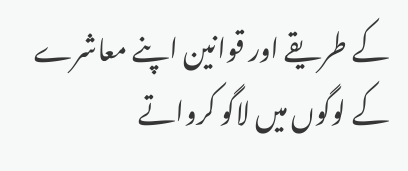کے طریقے اور قوانین اپنے معاشرے کے لوگوں میں لاگو کرواتے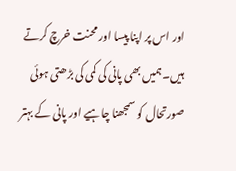اور اس پر اپنا پیسا اور محنت خرچ کرتے ہیں۔ہمیں بھی پانی کی کمی کی بڑھتی ہوئی صورتحال کو سمجھنا چاہیے اور پانی کے بہتر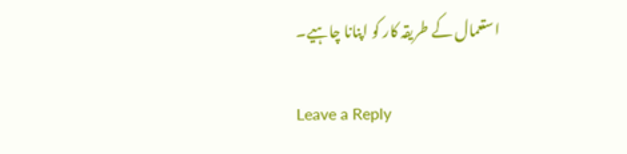استعمال کے طریقہ کار کو اپنانا چاہیے۔

Leave a Reply